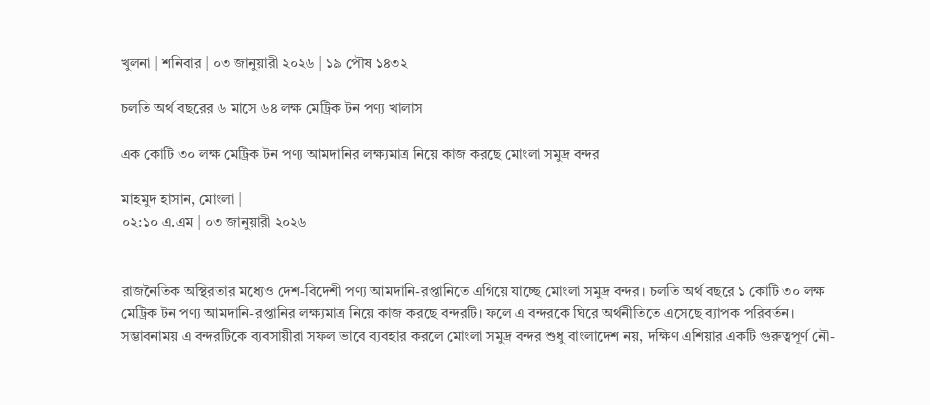খুলনা | শনিবার | ০৩ জানুয়ারী ২০২৬ | ১৯ পৌষ ১৪৩২

চলতি অর্থ বছরের ৬ মাসে ৬৪ লক্ষ মেট্রিক টন পণ্য খালাস

এক কোটি ৩০ লক্ষ মেট্রিক টন পণ্য আমদানির লক্ষ্যমাত্র নিয়ে কাজ করছে মোংলা সমুদ্র বন্দর

মাহমুদ হাসান, মোংলা |
০২:১০ এ.এম | ০৩ জানুয়ারী ২০২৬


রাজনৈতিক অস্থিরতার মধ্যেও দেশ-বিদেশী পণ্য আমদানি-রপ্তানিতে এগিয়ে যাচ্ছে মোংলা সমুদ্র বন্দর। চলতি অর্থ বছরে ১ কোটি ৩০ লক্ষ মেট্রিক টন পণ্য আমদানি-রপ্তানির লক্ষ্যমাত্র নিয়ে কাজ করছে বন্দরটি। ফলে এ বন্দরকে ঘিরে অর্থনীতিতে এসেছে ব্যাপক পরিবর্তন। সম্ভাবনাময় এ বন্দরটিকে ব্যবসায়ীরা সফল ভাবে ব্যবহার করলে মোংলা সমুদ্র বন্দর শুধু বাংলাদেশ নয়, দক্ষিণ এশিয়ার একটি গুরুত্বপূর্ণ নৌ-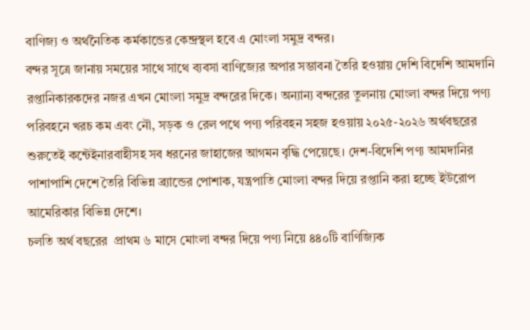বাণিজ্য ও অর্থনৈতিক কর্মকান্ডের কেন্দ্রস্থল হবে এ মোংলা সমুদ্র বন্দর।
বন্দর সূত্রে জানায় সময়ের সাথে সাথে ব্যবসা বাণিজ্যের অপার সম্ভাবনা তৈরি হওয়ায় দেশি বিদেশি আমদানি রপ্তানিকারকদের নজর এখন মোংলা সমুদ্র বন্দরের দিকে। অন্যান্য বন্দরের তুলনায় মোংলা বন্দর দিয়ে পণ্য পরিবহনে খরচ কম এবং নৌ, সড়ক ও রেল পথে পণ্য পরিবহন সহজ হওয়ায় ২০২৫-২০২৬ অর্থবছরের শুরুতেই কন্টেইনারবাহীসহ সব ধরনের জাহাজের আগমন বৃদ্ধি পেয়েছে। দেশ-বিদেশি পণ্য আমদানির পাশাপাশি দেশে তৈরি বিভিন্ন ব্র্যান্ডের পোশাক, যন্ত্রপাতি মোংলা বন্দর দিয়ে রপ্তানি করা হচ্ছে ইউরোপ আমেরিকার বিভিন্ন দেশে।
চলতি অর্থ বছরের  প্রাথম ৬ মাসে মোংলা বন্দর দিয়ে পণ্য নিয়ে ৪৪০টি বাণিজ্যিক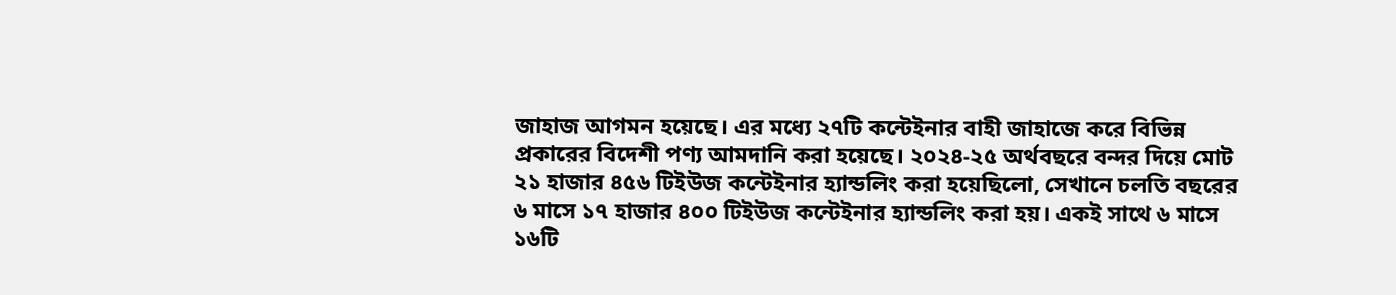জাহাজ আগমন হয়েছে। এর মধ্যে ২৭টি কন্টেইনার বাহী জাহাজে করে বিভিন্ন  প্রকারের বিদেশী পণ্য আমদানি করা হয়েছে। ২০২৪-২৫ অর্থবছরে বন্দর দিয়ে মোট ২১ হাজার ৪৫৬ টিইউজ কন্টেইনার হ্যান্ডলিং করা হয়েছিলো, সেখানে চলতি বছরের ৬ মাসে ১৭ হাজার ৪০০ টিইউজ কন্টেইনার হ্যান্ডলিং করা হয়। একই সাথে ৬ মাসে ১৬টি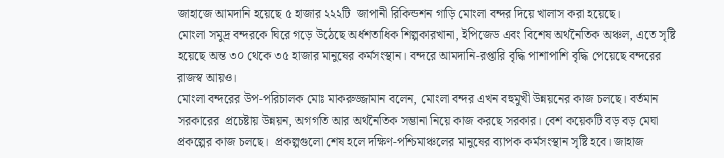জাহাজে আমদানি হয়েছে ৫ হাজার ২২২টি  জাপানী রিকিন্ডশন গাড়ি মোংলা বন্দর দিয়ে খালাস করা হয়েছে।
মোংলা সমুদ্র বন্দরকে ঘিরে গড়ে উঠেছে অর্ধশতাধিক শিল্পকারখানা, ইপিজেড এবং বিশেষ অর্থনৈতিক অঞ্চল, এতে সৃষ্টি হয়েছে অন্ত ৩০ থেকে ৩৫ হাজার মানুষের কর্মসংস্থান। বন্দরে আমদানি-রপ্তারি বৃদ্ধি পাশাপাশি বৃদ্ধি পেয়েছে বন্দরের রাজস্ব আয়ও।
মোংলা বন্দরের উপ-পরিচালক মোঃ মাকরুজ্জামান বলেন, মোংলা বন্দর এখন বহুমুখী উন্নয়নের কাজ চলছে। বর্তমান সরকারের  প্রচেষ্টায় উন্নয়ন, অগগতি আর অর্থনৈতিক সম্ভানা নিয়ে কাজ করছে সরকার। বেশ কয়েকটি বড় বড় মেঘা প্রকল্পের কাজ চলছে।  প্রকল্পগুলো শেষ হলে দক্ষিণ-পশ্চিমাঞ্চলের মানুষের ব্যাপক কর্মসংস্থান সৃষ্টি হবে। জাহাজ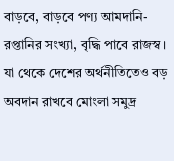বাড়বে, বাড়বে পণ্য আমদানি-রপ্তানির সংখ্যা, বৃদ্ধি পাবে রাজস্ব। যা থেকে দেশের অর্থনীতিতেও বড় অবদান রাখবে মোংলা সমুদ্র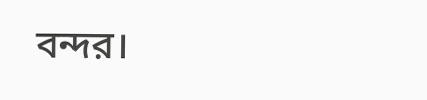বন্দর।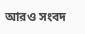আরও সংবদ